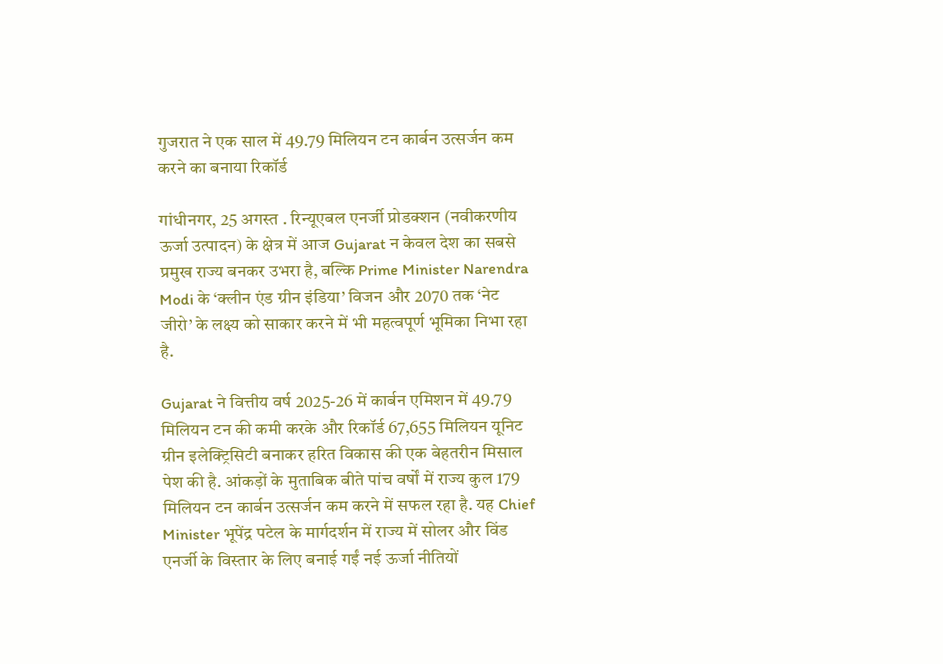गुजरात ने एक साल में 49.79 मिलियन टन कार्बन उत्सर्जन कम करने का बनाया रिकॉर्ड

गांधीनगर, 25 अगस्त . रिन्यूएबल एनर्जी प्रोडक्शन (नवीकरणीय ऊर्जा उत्पादन) के क्षेत्र में आज Gujarat न केवल देश का सबसे प्रमुख राज्य बनकर उभरा है, बल्कि Prime Minister Narendra Modi के ‘क्लीन एंड ग्रीन इंडिया’ विजन और 2070 तक ‘नेट जीरो’ के लक्ष्य को साकार करने में भी महत्वपूर्ण भूमिका निभा रहा है.

Gujarat ने वित्तीय वर्ष 2025-26 में कार्बन एमिशन में 49.79 मिलियन टन की कमी करके और रिकॉर्ड 67,655 मिलियन यूनिट ग्रीन इलेक्ट्रिसिटी बनाकर हरित विकास की एक बेहतरीन मिसाल पेश की है. आंकड़ों के मुताबिक बीते पांच वर्षों में राज्य कुल 179 मिलियन टन कार्बन उत्सर्जन कम करने में सफल रहा है. यह Chief Minister भूपेंद्र पटेल के मार्गदर्शन में राज्य में सोलर और विंड एनर्जी के विस्तार के लिए बनाई गईं नई ऊर्जा नीतियों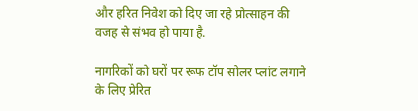और हरित निवेश को दिए जा रहे प्रोत्साहन की वजह से संभव हो पाया है.

नागरिकों को घरों पर रूफ टॉप सोलर प्लांट लगाने के लिए प्रेरित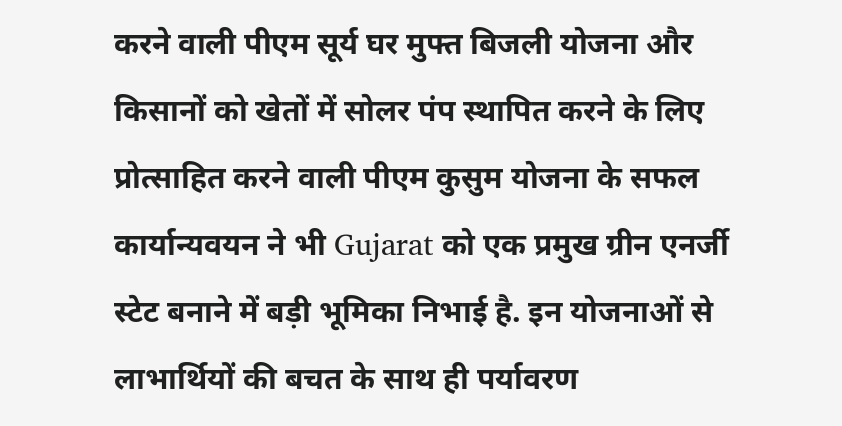करने वाली पीएम सूर्य घर मुफ्त बिजली योजना और किसानों को खेतों में सोलर पंप स्थापित करने के लिए प्रोत्साहित करने वाली पीएम कुसुम योजना के सफल कार्यान्यवयन ने भी Gujarat को एक प्रमुख ग्रीन एनर्जी स्टेट बनाने में बड़ी भूमिका निभाई है. इन योजनाओं से लाभार्थियों की बचत के साथ ही पर्यावरण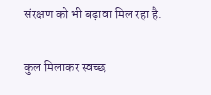संरक्षण को भी बढ़ावा मिल रहा है.

कुल मिलाकर स्वच्छ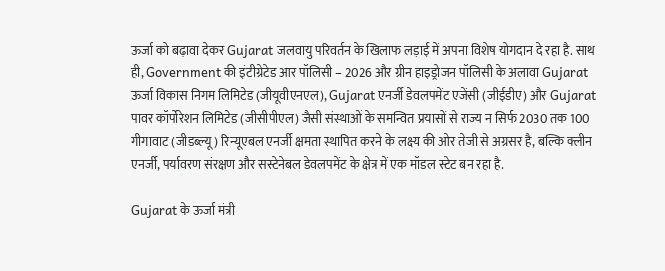ऊर्जा को बढ़ावा देकर Gujarat जलवायु परिवर्तन के खिलाफ लड़ाई में अपना विशेष योगदान दे रहा है. साथ ही, Government की इंटीग्रेटेड आर पॉलिसी – 2026 और ग्रीन हाइड्रोजन पॉलिसी के अलावा Gujarat ऊर्जा विकास निगम लिमिटेड (जीयूवीएनएल), Gujarat एनर्जी डेवलपमेंट एजेंसी (जीईडीए) और Gujarat पावर कॉर्पोरेशन लिमिटेड (जीसीपीएल) जैसी संस्थाओं के समन्वित प्रयासों से राज्य न सिर्फ 2030 तक 100 गीगावाट (जीडब्ल्यू) रिन्यूएबल एनर्जी क्षमता स्थापित करने के लक्ष्य की ओर तेजी से अग्रसर है, बल्कि क्लीन एनर्जी, पर्यावरण संरक्षण और सस्टेनेबल डेवलपमेंट के क्षेत्र में एक मॉडल स्टेट बन रहा है.

Gujarat के ऊर्जा मंत्री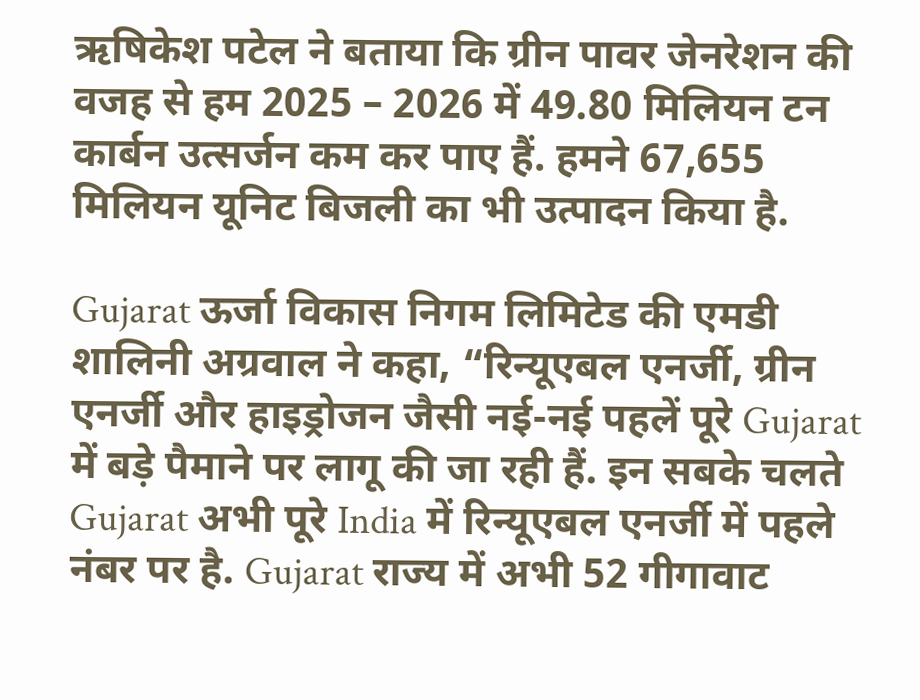ऋषिकेश पटेल ने बताया कि ग्रीन पावर जेनरेशन की वजह से हम 2025 – 2026 में 49.80 मिलियन टन कार्बन उत्सर्जन कम कर पाए हैं. हमने 67,655 मिलियन यूनिट बिजली का भी उत्पादन किया है.

Gujarat ऊर्जा विकास निगम लिमिटेड की एमडी शालिनी अग्रवाल ने कहा, “रिन्यूएबल एनर्जी, ग्रीन एनर्जी और हाइड्रोजन जैसी नई-नई पहलें पूरे Gujarat में बड़े पैमाने पर लागू की जा रही हैं. इन सबके चलते Gujarat अभी पूरे India में रिन्यूएबल एनर्जी में पहले नंबर पर है. Gujarat राज्य में अभी 52 गीगावाट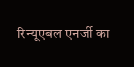रिन्यूएबल एनर्जी का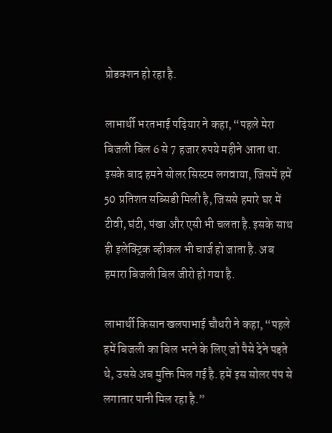प्रोडक्शन हो रहा है.

लाभार्थी भरतभाई पढ़ियार ने कहा, “पहले मेरा बिजली बिल 6 से 7 हजार रुपये महीने आता था. इसके बाद हमने सोलर सिस्टम लगवाया, जिसमें हमें 50 प्रतिशत सब्सिडी मिली है, जिससे हमारे घर में टीवी, घंटी, पंखा और एसी भी चलता है. इसके साथ ही इलेक्ट्रिक व्हीकल भी चार्ज हो जाता है. अब हमारा बिजली बिल जीरो हो गया है.

लाभार्थी किसान खलपाभाई चौधरी ने कहा, “पहले हमें बिजली का बिल भरने के लिए जो पैसे देने पड़ते थे, उससे अब मुक्ति मिल गई है. हमें इस सोलर पंप से लगातार पानी मिल रहा है.”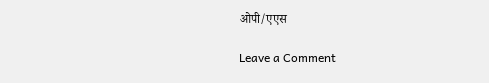ओपी/एएस

Leave a Comment